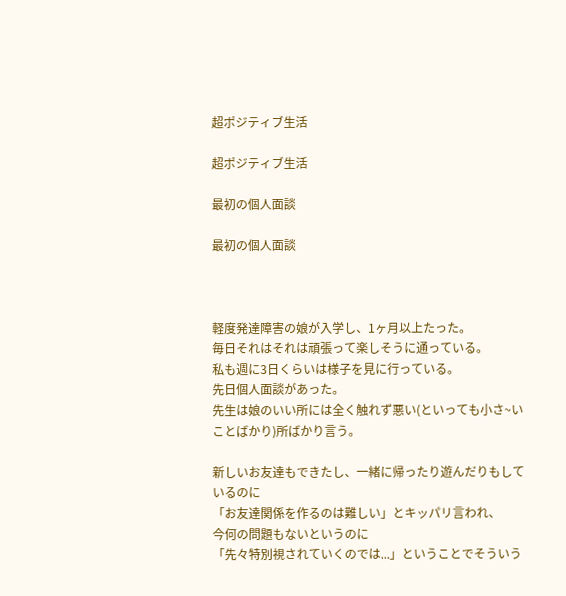超ポジティブ生活

超ポジティブ生活

最初の個人面談

最初の個人面談



軽度発達障害の娘が入学し、1ヶ月以上たった。
毎日それはそれは頑張って楽しそうに通っている。
私も週に3日くらいは様子を見に行っている。
先日個人面談があった。
先生は娘のいい所には全く触れず悪い(といっても小さ~いことばかり)所ばかり言う。

新しいお友達もできたし、一緒に帰ったり遊んだりもしているのに
「お友達関係を作るのは難しい」とキッパリ言われ、
今何の問題もないというのに
「先々特別視されていくのでは...」ということでそういう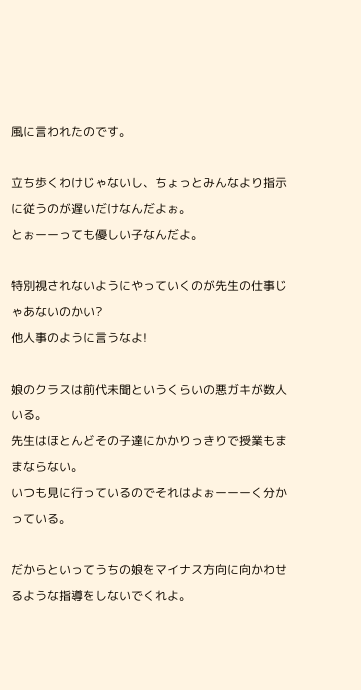風に言われたのです。

立ち歩くわけじゃないし、ちょっとみんなより指示に従うのが遅いだけなんだよぉ。
とぉーーっても優しい子なんだよ。

特別視されないようにやっていくのが先生の仕事じゃあないのかい?
他人事のように言うなよ!

娘のクラスは前代未聞というくらいの悪ガキが数人いる。
先生はほとんどその子達にかかりっきりで授業もままならない。
いつも見に行っているのでそれはよぉーーーく分かっている。

だからといってうちの娘をマイナス方向に向かわせるような指導をしないでくれよ。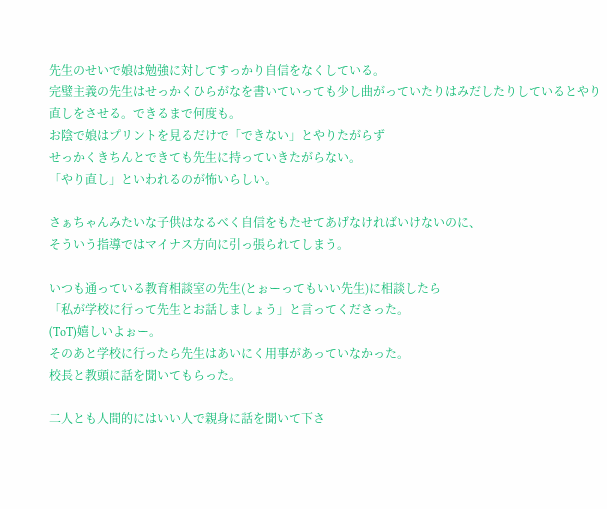先生のせいで娘は勉強に対してすっかり自信をなくしている。
完璧主義の先生はせっかくひらがなを書いていっても少し曲がっていたりはみだしたりしているとやり直しをさせる。できるまで何度も。
お陰で娘はプリントを見るだけで「できない」とやりたがらず
せっかくきちんとできても先生に持っていきたがらない。
「やり直し」といわれるのが怖いらしい。

さぁちゃんみたいな子供はなるべく自信をもたせてあげなければいけないのに、
そういう指導ではマイナス方向に引っ張られてしまう。

いつも通っている教育相談室の先生(とぉーってもいい先生)に相談したら
「私が学校に行って先生とお話しましょう」と言ってくださった。
(ToT)嬉しいよぉー。
そのあと学校に行ったら先生はあいにく用事があっていなかった。
校長と教頭に話を聞いてもらった。

二人とも人間的にはいい人で親身に話を聞いて下さ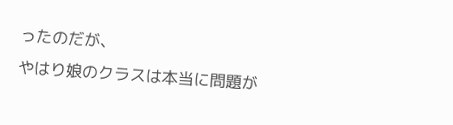ったのだが、
やはり娘のクラスは本当に問題が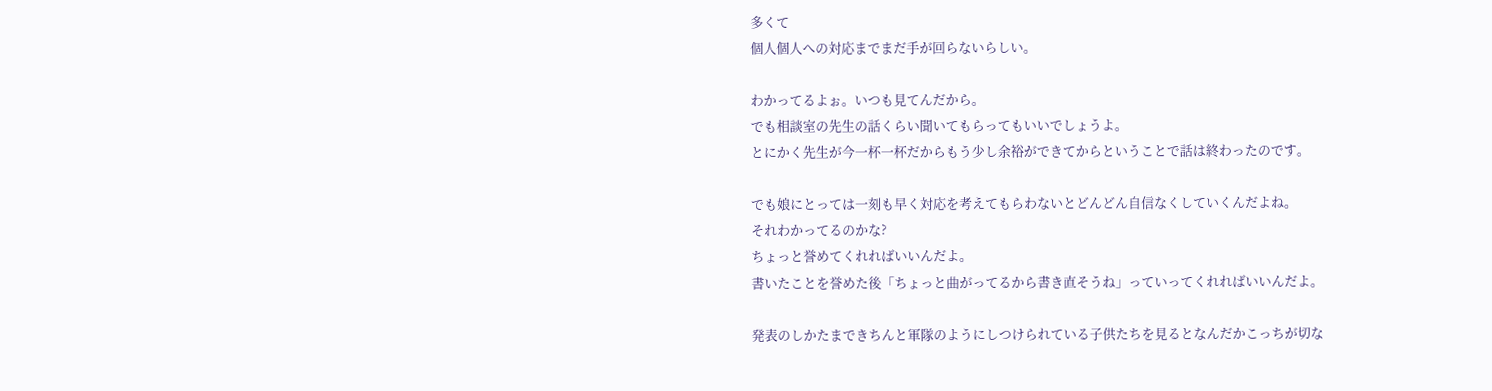多くて
個人個人への対応までまだ手が回らないらしい。

わかってるよぉ。いつも見てんだから。
でも相談室の先生の話くらい聞いてもらってもいいでしょうよ。
とにかく先生が今一杯一杯だからもう少し余裕ができてからということで話は終わったのです。

でも娘にとっては一刻も早く対応を考えてもらわないとどんどん自信なくしていくんだよね。
それわかってるのかな?
ちょっと誉めてくれればいいんだよ。
書いたことを誉めた後「ちょっと曲がってるから書き直そうね」っていってくれればいいんだよ。

発表のしかたまできちんと軍隊のようにしつけられている子供たちを見るとなんだかこっちが切な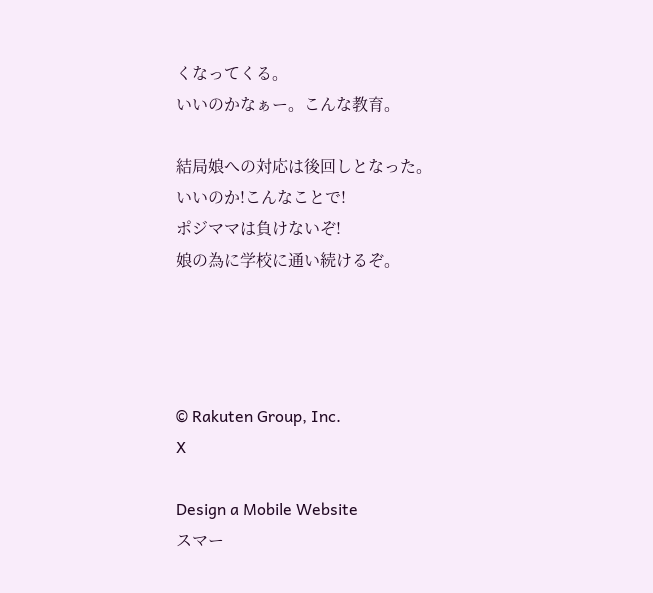くなってくる。
いいのかなぁー。こんな教育。

結局娘への対応は後回しとなった。
いいのか!こんなことで!
ポジママは負けないぞ!
娘の為に学校に通い続けるぞ。




© Rakuten Group, Inc.
X

Design a Mobile Website
スマー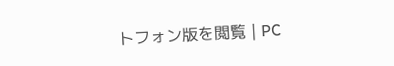トフォン版を閲覧 | PC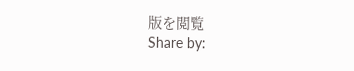版を閲覧
Share by: